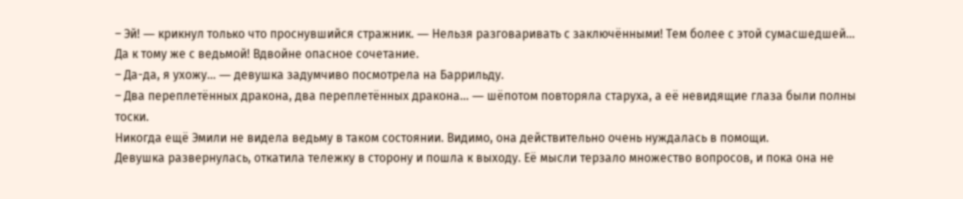– Эй! ― крикнул только что проснувшийся стражник. ― Нельзя разговаривать с заключёнными! Тем более с этой сумасшедшей… Да к тому же с ведьмой! Вдвойне опасное сочетание.
– Да-да, я ухожу… ― девушка задумчиво посмотрела на Баррильду.
– Два переплетённых дракона, два переплетённых дракона… ― шёпотом повторяла старуха, а её невидящие глаза были полны тоски.
Никогда ещё Эмили не видела ведьму в таком состоянии. Видимо, она действительно очень нуждалась в помощи.
Девушка развернулась, откатила тележку в сторону и пошла к выходу. Её мысли терзало множество вопросов, и пока она не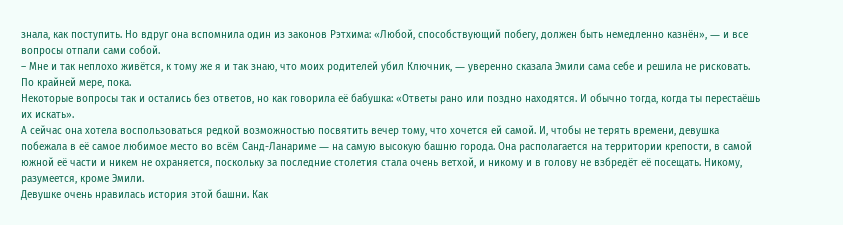знала, как поступить. Но вдруг она вспомнила один из законов Рэтхима: «Любой, способствующий побегу, должен быть немедленно казнён», ― и все вопросы отпали сами собой.
– Мне и так неплохо живётся, к тому же я и так знаю, что моих родителей убил Ключник, ― уверенно сказала Эмили сама себе и решила не рисковать. По крайней мере, пока.
Некоторые вопросы так и остались без ответов, но как говорила её бабушка: «Ответы рано или поздно находятся. И обычно тогда, когда ты перестаёшь их искать».
А сейчас она хотела воспользоваться редкой возможностью посвятить вечер тому, что хочется ей самой. И, чтобы не терять времени, девушка побежала в её самое любимое место во всём Санд-Ланариме ― на самую высокую башню города. Она располагается на территории крепости, в самой южной её части и никем не охраняется, поскольку за последние столетия стала очень ветхой, и никому и в голову не взбредёт её посещать. Никому, разумеется, кроме Эмили.
Девушке очень нравилась история этой башни. Как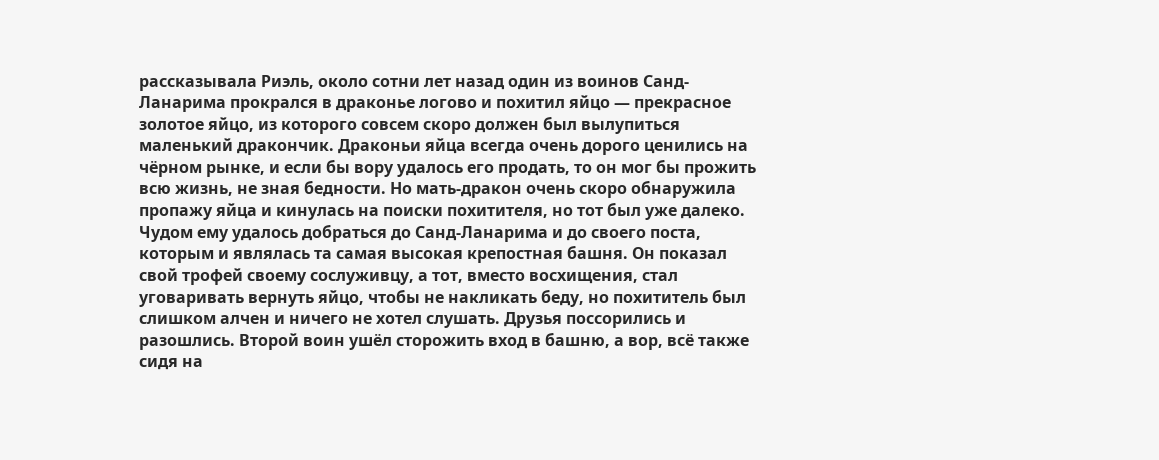рассказывала Риэль, около сотни лет назад один из воинов Санд-Ланарима прокрался в драконье логово и похитил яйцо ― прекрасное золотое яйцо, из которого совсем скоро должен был вылупиться маленький дракончик. Драконьи яйца всегда очень дорого ценились на чёрном рынке, и если бы вору удалось его продать, то он мог бы прожить всю жизнь, не зная бедности. Но мать-дракон очень скоро обнаружила пропажу яйца и кинулась на поиски похитителя, но тот был уже далеко.
Чудом ему удалось добраться до Санд-Ланарима и до своего поста, которым и являлась та самая высокая крепостная башня. Он показал свой трофей своему сослуживцу, а тот, вместо восхищения, стал уговаривать вернуть яйцо, чтобы не накликать беду, но похититель был слишком алчен и ничего не хотел слушать. Друзья поссорились и разошлись. Второй воин ушёл сторожить вход в башню, а вор, всё также сидя на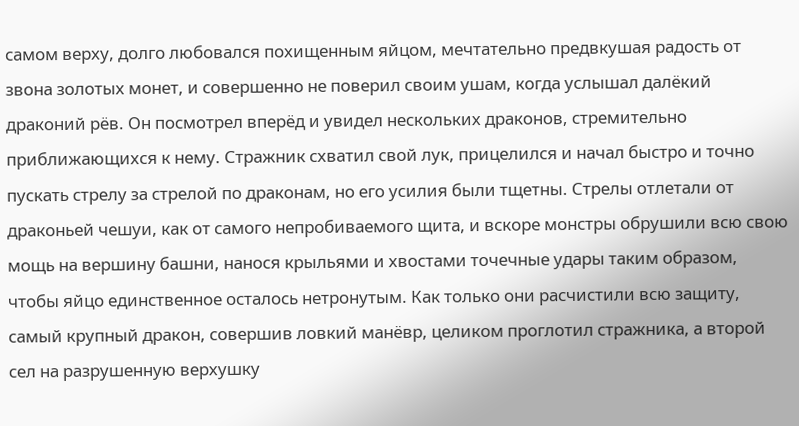самом верху, долго любовался похищенным яйцом, мечтательно предвкушая радость от звона золотых монет, и совершенно не поверил своим ушам, когда услышал далёкий драконий рёв. Он посмотрел вперёд и увидел нескольких драконов, стремительно приближающихся к нему. Стражник схватил свой лук, прицелился и начал быстро и точно пускать стрелу за стрелой по драконам, но его усилия были тщетны. Стрелы отлетали от драконьей чешуи, как от самого непробиваемого щита, и вскоре монстры обрушили всю свою мощь на вершину башни, нанося крыльями и хвостами точечные удары таким образом, чтобы яйцо единственное осталось нетронутым. Как только они расчистили всю защиту, самый крупный дракон, совершив ловкий манёвр, целиком проглотил стражника, а второй сел на разрушенную верхушку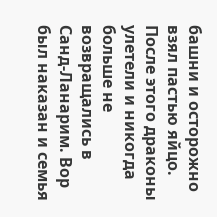башни и осторожно взял пастью яйцо. После этого драконы улетели и никогда больше не возвращались в Санд-Ланарим. Вор был наказан и семья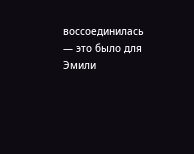воссоединилась ― это было для Эмили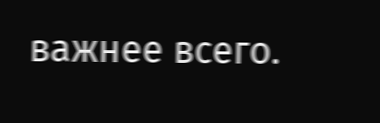важнее всего.